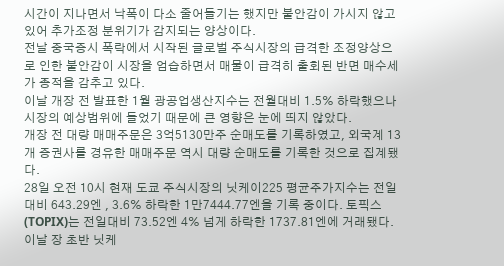시간이 지나면서 낙폭이 다소 줄어들기는 했지만 불안감이 가시지 않고 있어 추가조정 분위기가 감지되는 양상이다.
전날 중국증시 폭락에서 시작된 글로벌 주식시장의 급격한 조정양상으로 인한 불안감이 시장을 엄습하면서 매물이 급격히 출회된 반면 매수세가 종적을 감추고 있다.
이날 개장 전 발표한 1월 광공업생산지수는 전월대비 1.5% 하락했으나 시장의 예상범위에 들었기 때문에 큰 영향은 눈에 띄지 않았다.
개장 전 대량 매매주문은 3억5130만주 순매도를 기록하였고, 외국계 13개 증권사를 경유한 매매주문 역시 대량 순매도를 기록한 것으로 집계됐다.
28일 오전 10시 현재 도쿄 주식시장의 닛케이225 평균주가지수는 전일대비 643.29엔 , 3.6% 하락한 1만7444.77엔을 기록 중이다. 토픽스(TOPIX)는 전일대비 73.52엔 4% 넘게 하락한 1737.81엔에 거래됐다.
이날 장 초반 닛케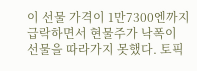이 선물 가격이 1만7300엔까지 급락하면서 현물주가 낙폭이 선물을 따라가지 못했다. 토픽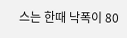스는 한때 낙폭이 80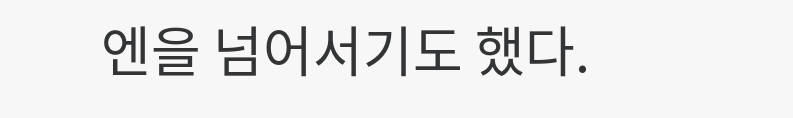엔을 넘어서기도 했다.